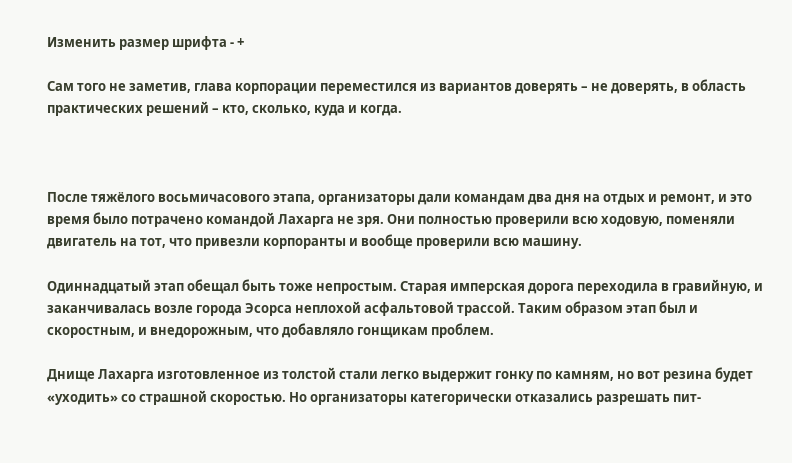Изменить размер шрифта - +

Сам того не заметив, глава корпорации переместился из вариантов доверять – не доверять, в область практических решений – кто, сколько, куда и когда.



После тяжёлого восьмичасового этапа, организаторы дали командам два дня на отдых и ремонт, и это время было потрачено командой Лахарга не зря. Они полностью проверили всю ходовую, поменяли двигатель на тот, что привезли корпоранты и вообще проверили всю машину.

Одиннадцатый этап обещал быть тоже непростым. Старая имперская дорога переходила в гравийную, и заканчивалась возле города Эсорса неплохой асфальтовой трассой. Таким образом этап был и скоростным, и внедорожным, что добавляло гонщикам проблем.

Днище Лахарга изготовленное из толстой стали легко выдержит гонку по камням, но вот резина будет «уходить» со страшной скоростью. Но организаторы категорически отказались разрешать пит-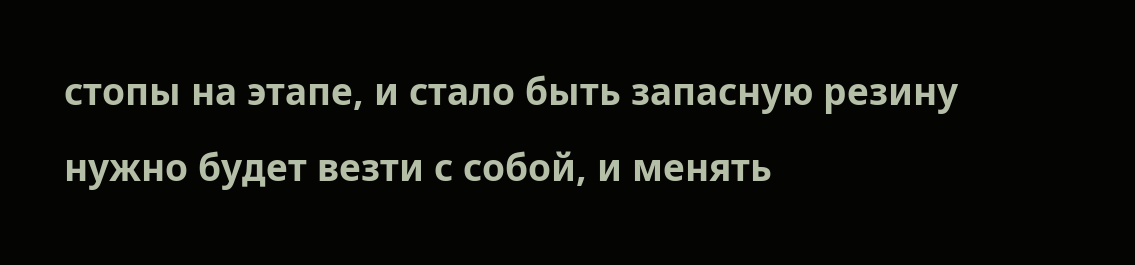стопы на этапе, и стало быть запасную резину нужно будет везти с собой, и менять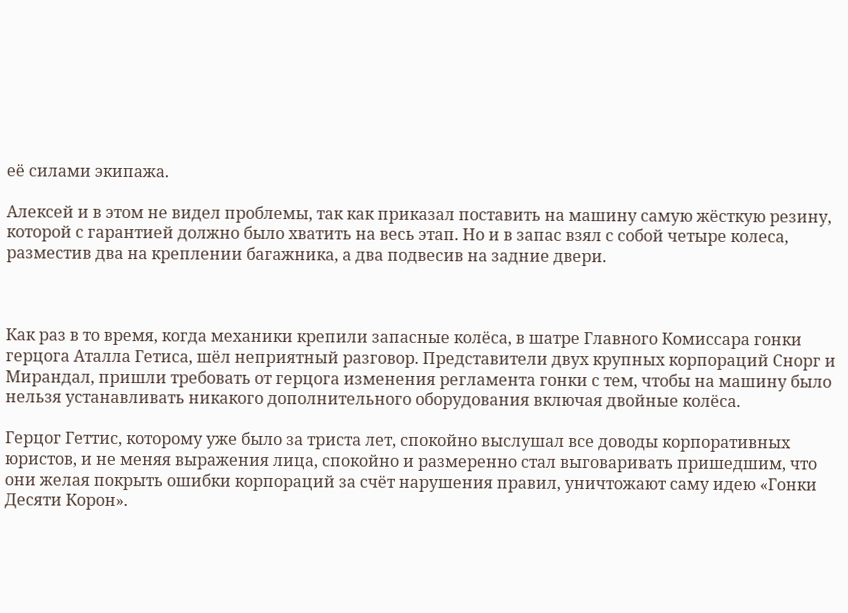её силами экипажа.

Алексей и в этом не видел проблемы, так как приказал поставить на машину самую жёсткую резину, которой с гарантией должно было хватить на весь этап. Но и в запас взял с собой четыре колеса, разместив два на креплении багажника, а два подвесив на задние двери.



Как раз в то время, когда механики крепили запасные колёса, в шатре Главного Комиссара гонки герцога Аталла Гетиса, шёл неприятный разговор. Представители двух крупных корпораций Снорг и Мирандал, пришли требовать от герцога изменения регламента гонки с тем, чтобы на машину было нельзя устанавливать никакого дополнительного оборудования включая двойные колёса.

Герцог Геттис, которому уже было за триста лет, спокойно выслушал все доводы корпоративных юристов, и не меняя выражения лица, спокойно и размеренно стал выговаривать пришедшим, что они желая покрыть ошибки корпораций за счёт нарушения правил, уничтожают саму идею «Гонки Десяти Корон».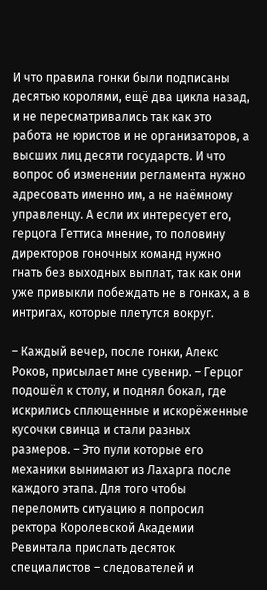И что правила гонки были подписаны десятью королями, ещё два цикла назад, и не пересматривались так как это работа не юристов и не организаторов, а высших лиц десяти государств. И что вопрос об изменении регламента нужно адресовать именно им, а не наёмному управленцу. А если их интересует его, герцога Геттиса мнение, то половину директоров гоночных команд нужно гнать без выходных выплат, так как они уже привыкли побеждать не в гонках, а в интригах, которые плетутся вокруг.

– Каждый вечер, после гонки, Алекс Роков, присылает мне сувенир. – Герцог подошёл к столу, и поднял бокал, где искрились сплющенные и искорёженные кусочки свинца и стали разных размеров. – Это пули которые его механики вынимают из Лахарга после каждого этапа. Для того чтобы переломить ситуацию я попросил ректора Королевской Академии Ревинтала прислать десяток специалистов – следователей и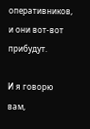оперативников, и они вот-вот прибудут.

И я говорю вам,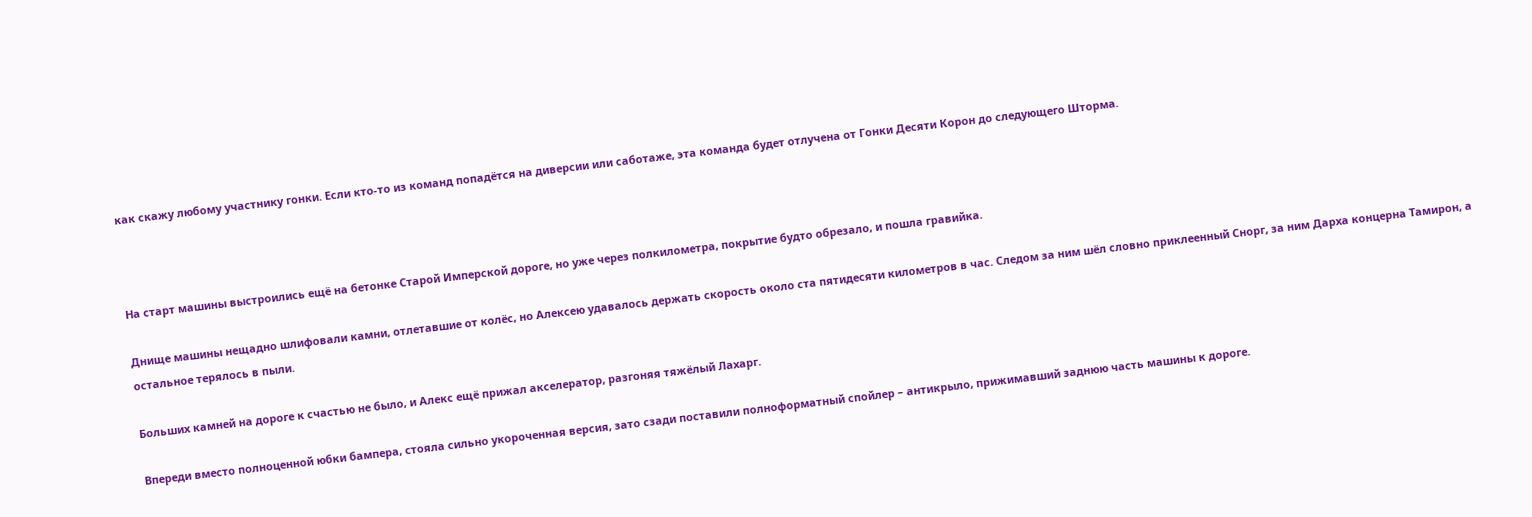как скажу любому участнику гонки. Если кто-то из команд попадётся на диверсии или саботаже, эта команда будет отлучена от Гонки Десяти Корон до следующего Шторма.



На старт машины выстроились ещё на бетонке Старой Имперской дороге, но уже через полкилометра, покрытие будто обрезало, и пошла гравийка.

Днище машины нещадно шлифовали камни, отлетавшие от колёс, но Алексею удавалось держать скорость около ста пятидесяти километров в час. Следом за ним шёл словно приклеенный Снорг, за ним Дарха концерна Тамирон, а остальное терялось в пыли.

Больших камней на дороге к счастью не было, и Алекс ещё прижал акселератор, разгоняя тяжёлый Лахарг.

Впереди вместо полноценной юбки бампера, стояла сильно укороченная версия, зато сзади поставили полноформатный спойлер – антикрыло, прижимавший заднюю часть машины к дороге.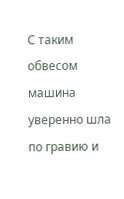С таким обвесом машина уверенно шла по гравию и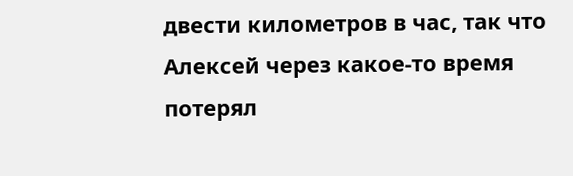двести километров в час, так что Алексей через какое-то время потерял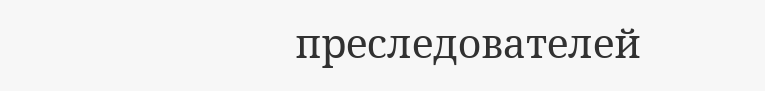преследователей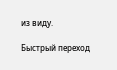из виду.

Быстрый переход